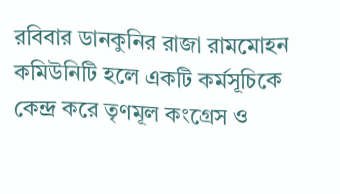রবিবার ডানকুনির রাজা রামমোহন কমিউনিটি হলে একটি কর্মসূচিকে কেন্দ্র করে তৃণমূল কংগ্রেস ও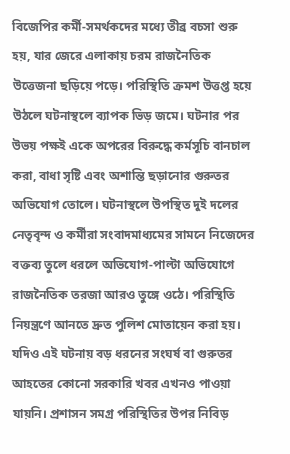বিজেপির কর্মী-সমর্থকদের মধ্যে তীব্র বচসা শুরু হয়, যার জেরে এলাকায় চরম রাজনৈতিক উত্তেজনা ছড়িয়ে পড়ে। পরিস্থিতি ক্রমশ উত্তপ্ত হয়ে উঠলে ঘটনাস্থলে ব্যাপক ভিড় জমে। ঘটনার পর উভয় পক্ষই একে অপরের বিরুদ্ধে কর্মসূচি বানচাল করা, বাধা সৃষ্টি এবং অশান্তি ছড়ানোর গুরুতর অভিযোগ তোলে। ঘটনাস্থলে উপস্থিত দুই দলের নেতৃবৃন্দ ও কর্মীরা সংবাদমাধ্যমের সামনে নিজেদের বক্তব্য তুলে ধরলে অভিযোগ-পাল্টা অভিযোগে রাজনৈতিক তরজা আরও তুঙ্গে ওঠে। পরিস্থিতি নিয়ন্ত্রণে আনতে দ্রুত পুলিশ মোতায়েন করা হয়। যদিও এই ঘটনায় বড় ধরনের সংঘর্ষ বা গুরুতর আহতের কোনো সরকারি খবর এখনও পাওয়া যায়নি। প্রশাসন সমগ্র পরিস্থিতির উপর নিবিড়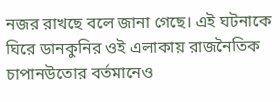নজর রাখছে বলে জানা গেছে। এই ঘটনাকে ঘিরে ডানকুনির ওই এলাকায় রাজনৈতিক চাপানউতোর বর্তমানেও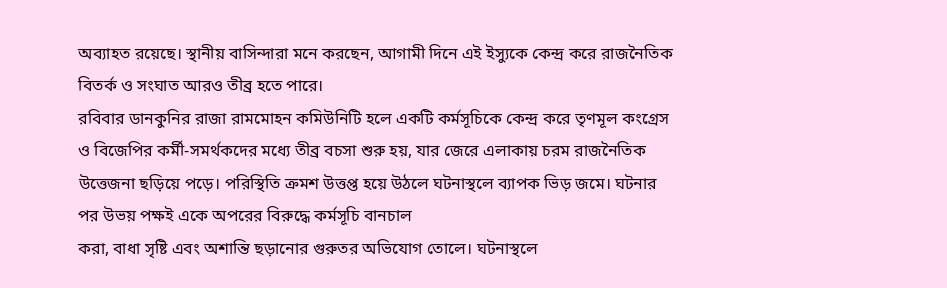অব্যাহত রয়েছে। স্থানীয় বাসিন্দারা মনে করছেন, আগামী দিনে এই ইস্যুকে কেন্দ্র করে রাজনৈতিক বিতর্ক ও সংঘাত আরও তীব্র হতে পারে।
রবিবার ডানকুনির রাজা রামমোহন কমিউনিটি হলে একটি কর্মসূচিকে কেন্দ্র করে তৃণমূল কংগ্রেস ও বিজেপির কর্মী-সমর্থকদের মধ্যে তীব্র বচসা শুরু হয়, যার জেরে এলাকায় চরম রাজনৈতিক উত্তেজনা ছড়িয়ে পড়ে। পরিস্থিতি ক্রমশ উত্তপ্ত হয়ে উঠলে ঘটনাস্থলে ব্যাপক ভিড় জমে। ঘটনার পর উভয় পক্ষই একে অপরের বিরুদ্ধে কর্মসূচি বানচাল
করা, বাধা সৃষ্টি এবং অশান্তি ছড়ানোর গুরুতর অভিযোগ তোলে। ঘটনাস্থলে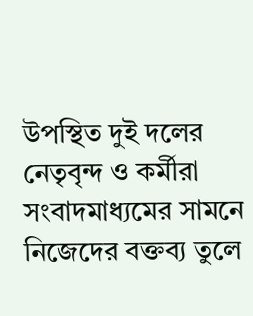উপস্থিত দুই দলের নেতৃবৃন্দ ও কর্মীরা সংবাদমাধ্যমের সামনে নিজেদের বক্তব্য তুলে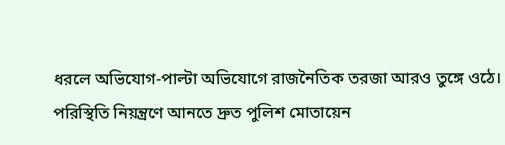ধরলে অভিযোগ-পাল্টা অভিযোগে রাজনৈতিক তরজা আরও তুঙ্গে ওঠে। পরিস্থিতি নিয়ন্ত্রণে আনতে দ্রুত পুলিশ মোতায়েন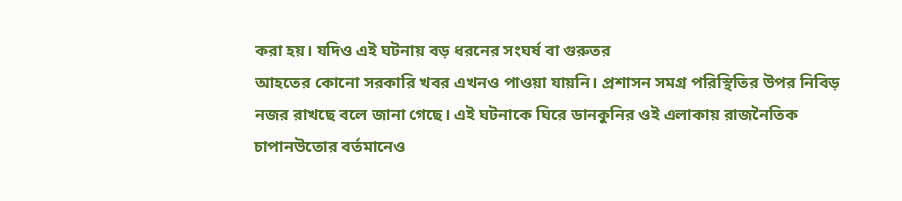করা হয়। যদিও এই ঘটনায় বড় ধরনের সংঘর্ষ বা গুরুতর
আহতের কোনো সরকারি খবর এখনও পাওয়া যায়নি। প্রশাসন সমগ্র পরিস্থিতির উপর নিবিড় নজর রাখছে বলে জানা গেছে। এই ঘটনাকে ঘিরে ডানকুনির ওই এলাকায় রাজনৈতিক চাপানউতোর বর্তমানেও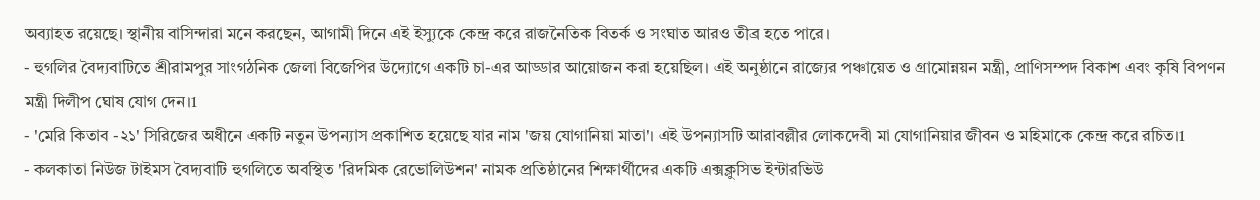অব্যাহত রয়েছে। স্থানীয় বাসিন্দারা মনে করছেন, আগামী দিনে এই ইস্যুকে কেন্দ্র করে রাজনৈতিক বিতর্ক ও সংঘাত আরও তীব্র হতে পারে।
- হুগলির বৈদ্যবাটিতে শ্রীরামপুর সাংগঠনিক জেলা বিজেপির উদ্যোগে একটি চা-এর আড্ডার আয়োজন করা হয়েছিল। এই অনুষ্ঠানে রাজ্যের পঞ্চায়েত ও গ্রামোন্নয়ন মন্ত্রী, প্রাণিসম্পদ বিকাশ এবং কৃষি বিপণন মন্ত্রী দিলীপ ঘোষ যোগ দেন।1
- 'মেরি কিতাব -২১' সিরিজের অধীনে একটি নতুন উপন্যাস প্রকাশিত হয়েছে যার নাম 'জয় যোগানিয়া মাতা'। এই উপন্যাসটি আরাবল্লীর লোকদেবী মা যোগানিয়ার জীবন ও মহিমাকে কেন্দ্র করে রচিত।1
- কলকাতা নিউজ টাইমস বৈদ্যবাটি হুগলিতে অবস্থিত 'রিদমিক রেভোলিউশন' নামক প্রতিষ্ঠানের শিক্ষার্থীদের একটি এক্সক্লুসিভ ইন্টারভিউ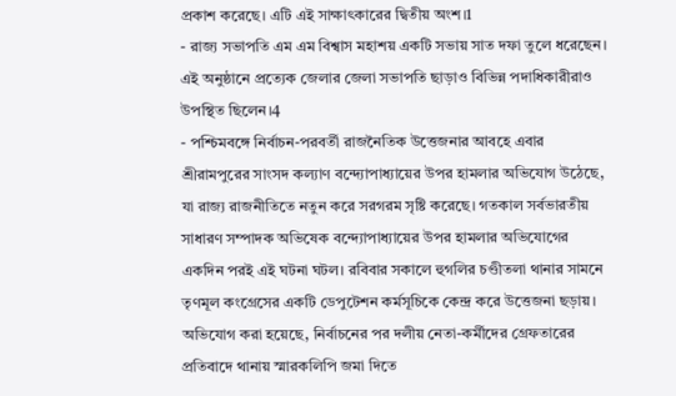প্রকাশ করেছে। এটি এই সাক্ষাৎকারের দ্বিতীয় অংশ।1
- রাজ্য সভাপতি এম এম বিশ্বাস মহাশয় একটি সভায় সাত দফা তুলে ধরেছেন। এই অনুষ্ঠানে প্রত্যেক জেলার জেলা সভাপতি ছাড়াও বিভিন্ন পদাধিকারীরাও উপস্থিত ছিলেন।4
- পশ্চিমবঙ্গে নির্বাচন-পরবর্তী রাজনৈতিক উত্তেজনার আবহে এবার শ্রীরামপুরের সাংসদ কল্যাণ বন্দ্যোপাধ্যায়ের উপর হামলার অভিযোগ উঠেছে, যা রাজ্য রাজনীতিতে নতুন করে সরগরম সৃষ্টি করেছে। গতকাল সর্বভারতীয় সাধারণ সম্পাদক অভিষেক বন্দ্যোপাধ্যায়ের উপর হামলার অভিযোগের একদিন পরই এই ঘটনা ঘটল। রবিবার সকালে হুগলির চণ্ডীতলা থানার সামনে তৃণমূল কংগ্রেসের একটি ডেপুটেশন কর্মসূচিকে কেন্দ্র করে উত্তেজনা ছড়ায়। অভিযোগ করা হয়েছে, নির্বাচনের পর দলীয় নেতা-কর্মীদের গ্রেফতারের প্রতিবাদে থানায় স্মারকলিপি জমা দিতে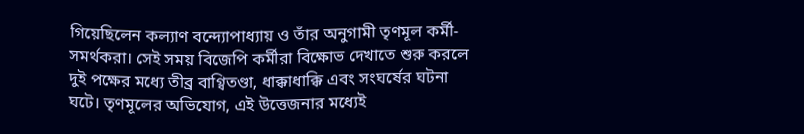গিয়েছিলেন কল্যাণ বন্দ্যোপাধ্যায় ও তাঁর অনুগামী তৃণমূল কর্মী-সমর্থকরা। সেই সময় বিজেপি কর্মীরা বিক্ষোভ দেখাতে শুরু করলে দুই পক্ষের মধ্যে তীব্র বাগ্বিতণ্ডা, ধাক্কাধাক্কি এবং সংঘর্ষের ঘটনা ঘটে। তৃণমূলের অভিযোগ, এই উত্তেজনার মধ্যেই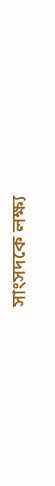সাংসদকে লক্ষ্য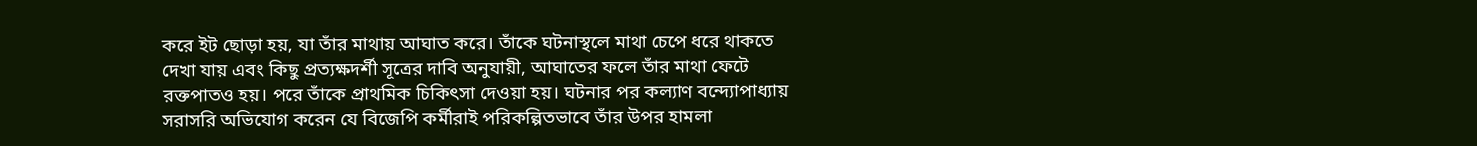করে ইট ছোড়া হয়, যা তাঁর মাথায় আঘাত করে। তাঁকে ঘটনাস্থলে মাথা চেপে ধরে থাকতে দেখা যায় এবং কিছু প্রত্যক্ষদর্শী সূত্রের দাবি অনুযায়ী, আঘাতের ফলে তাঁর মাথা ফেটে রক্তপাতও হয়। পরে তাঁকে প্রাথমিক চিকিৎসা দেওয়া হয়। ঘটনার পর কল্যাণ বন্দ্যোপাধ্যায় সরাসরি অভিযোগ করেন যে বিজেপি কর্মীরাই পরিকল্পিতভাবে তাঁর উপর হামলা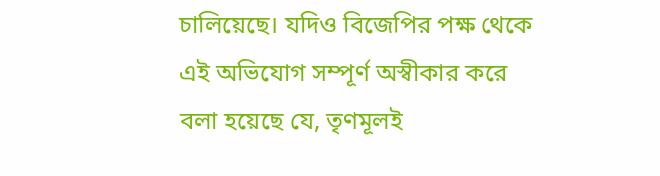চালিয়েছে। যদিও বিজেপির পক্ষ থেকে এই অভিযোগ সম্পূর্ণ অস্বীকার করে বলা হয়েছে যে, তৃণমূলই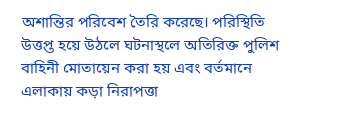অশান্তির পরিবেশ তৈরি করেছে। পরিস্থিতি উত্তপ্ত হয়ে উঠলে ঘটনাস্থলে অতিরিক্ত পুলিশ বাহিনী মোতায়েন করা হয় এবং বর্তমানে এলাকায় কড়া নিরাপত্তা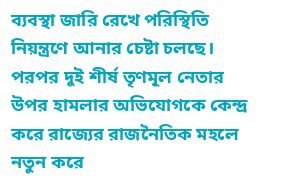ব্যবস্থা জারি রেখে পরিস্থিতি নিয়ন্ত্রণে আনার চেষ্টা চলছে। পরপর দুই শীর্ষ তৃণমূল নেতার উপর হামলার অভিযোগকে কেন্দ্র করে রাজ্যের রাজনৈতিক মহলে নতুন করে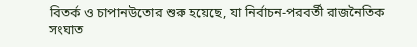বিতর্ক ও চাপানউতোর শুরু হয়েছে, যা নির্বাচন-পরবর্তী রাজনৈতিক সংঘাত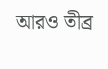আরও তীব্র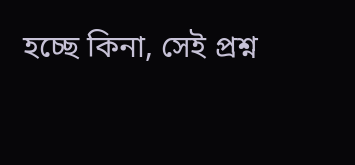হচ্ছে কিনা, সেই প্রশ্ন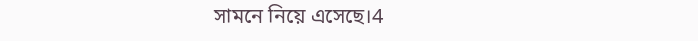সামনে নিয়ে এসেছে।4